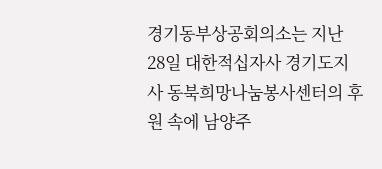경기동부상공회의소는 지난 28일 대한적십자사 경기도지사 동북희망나눔봉사센터의 후원 속에 남양주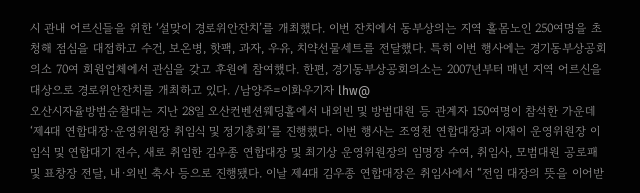시 관내 어르신들을 위한 ‘설맞이 경로위안잔치’를 개최했다. 이번 잔치에서 동부상의는 지역 홀몸노인 250여명을 초청해 점심을 대접하고 수건, 보온병, 핫팩, 과자, 우유, 치약선물세트를 전달했다. 특히 이번 행사에는 경기동부상공회의소 70여 회원업체에서 관심을 갖고 후원에 참여했다. 한편, 경기동부상공회의소는 2007년부터 매년 지역 어르신을 대상으로 경로위안잔치를 개최하고 있다. /남양주=이화우기자 lhw@
오산시자율방범순찰대는 지난 28일 오산컨벤션웨딩홀에서 내외빈 및 방범대원 등 관계자 150여명이 참석한 가운데 ‘제4대 연합대장·운영위원장 취임식 및 정기총회’를 진행했다. 이번 행사는 조영천 연합대장과 이재이 운영위원장 이임식 및 연합대기 전수, 새로 취임한 김우종 연합대장 및 최기상 운영위원장의 임명장 수여, 취임사, 모범대원 공로패 및 표창장 전달, 내·외빈 축사 등으로 진행됐다. 이날 제4대 김우종 연합대장은 취임사에서 “전임 대장의 뜻을 이어받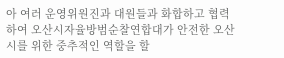아 여러 운영위원진과 대원들과 화합하고 협력하여 오산시자율방범순찰연합대가 안전한 오산시를 위한 중추적인 역할을 할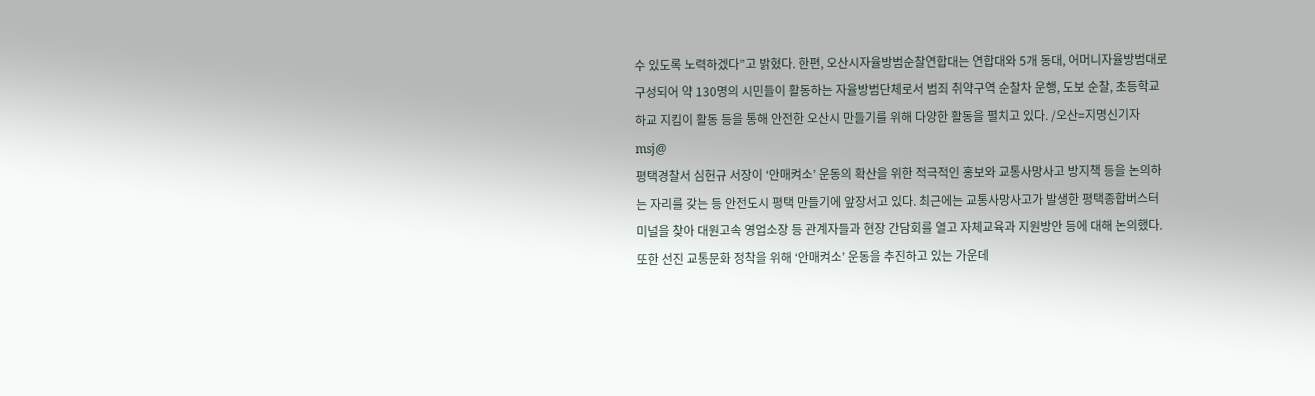수 있도록 노력하겠다”고 밝혔다. 한편, 오산시자율방범순찰연합대는 연합대와 5개 동대, 어머니자율방범대로 구성되어 약 130명의 시민들이 활동하는 자율방범단체로서 범죄 취약구역 순찰차 운행, 도보 순찰, 초등학교 하교 지킴이 활동 등을 통해 안전한 오산시 만들기를 위해 다양한 활동을 펼치고 있다. /오산=지명신기자 msj@
평택경찰서 심헌규 서장이 ‘안매켜소’ 운동의 확산을 위한 적극적인 홍보와 교통사망사고 방지책 등을 논의하는 자리를 갖는 등 안전도시 평택 만들기에 앞장서고 있다. 최근에는 교통사망사고가 발생한 평택종합버스터미널을 찾아 대원고속 영업소장 등 관계자들과 현장 간담회를 열고 자체교육과 지원방안 등에 대해 논의했다. 또한 선진 교통문화 정착을 위해 ‘안매켜소’ 운동을 추진하고 있는 가운데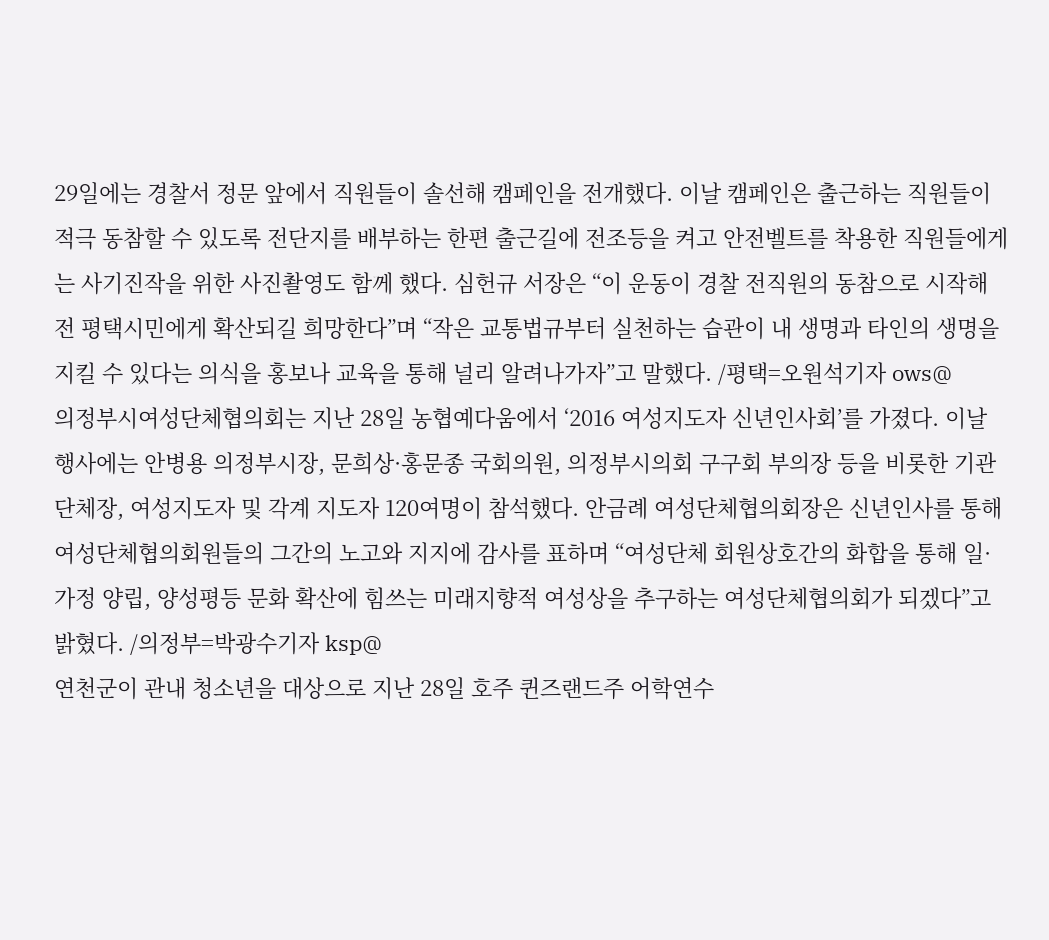29일에는 경찰서 정문 앞에서 직원들이 솔선해 캠페인을 전개했다. 이날 캠페인은 출근하는 직원들이 적극 동참할 수 있도록 전단지를 배부하는 한편 출근길에 전조등을 켜고 안전벨트를 착용한 직원들에게는 사기진작을 위한 사진촬영도 함께 했다. 심헌규 서장은 “이 운동이 경찰 전직원의 동참으로 시작해 전 평택시민에게 확산되길 희망한다”며 “작은 교통법규부터 실천하는 습관이 내 생명과 타인의 생명을 지킬 수 있다는 의식을 홍보나 교육을 통해 널리 알려나가자”고 말했다. /평택=오원석기자 ows@
의정부시여성단체협의회는 지난 28일 농협예다움에서 ‘2016 여성지도자 신년인사회’를 가졌다. 이날 행사에는 안병용 의정부시장, 문희상·홍문종 국회의원, 의정부시의회 구구회 부의장 등을 비롯한 기관단체장, 여성지도자 및 각계 지도자 120여명이 참석했다. 안금례 여성단체협의회장은 신년인사를 통해 여성단체협의회원들의 그간의 노고와 지지에 감사를 표하며 “여성단체 회원상호간의 화합을 통해 일·가정 양립, 양성평등 문화 확산에 힘쓰는 미래지향적 여성상을 추구하는 여성단체협의회가 되겠다”고 밝혔다. /의정부=박광수기자 ksp@
연천군이 관내 청소년을 대상으로 지난 28일 호주 퀸즈랜드주 어학연수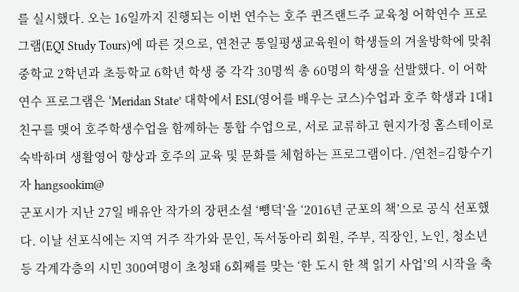를 실시했다. 오는 16일까지 진행되는 이번 연수는 호주 퀸즈랜드주 교육청 어학연수 프로그램(EQI Study Tours)에 따른 것으로, 연천군 통일평생교육원이 학생들의 겨울방학에 맞춰 중학교 2학년과 초등학교 6학년 학생 중 각각 30명씩 총 60명의 학생을 선발했다. 이 어학연수 프로그램은 ‘Meridan State’ 대학에서 ESL(영어를 배우는 코스)수업과 호주 학생과 1대1 친구를 맺어 호주학생수업을 함께하는 통합 수업으로, 서로 교류하고 현지가정 홈스테이로 숙박하며 생활영어 향상과 호주의 교육 및 문화를 체험하는 프로그램이다. /연천=김항수기자 hangsookim@
군포시가 지난 27일 배유안 작가의 장편소설 ‘뺑덕’을 ‘2016년 군포의 책’으로 공식 선포했다. 이날 선포식에는 지역 거주 작가와 문인, 독서동아리 회원, 주부, 직장인, 노인, 청소년 등 각계각층의 시민 300여명이 초청돼 6회째를 맞는 ‘한 도시 한 책 읽기 사업’의 시작을 축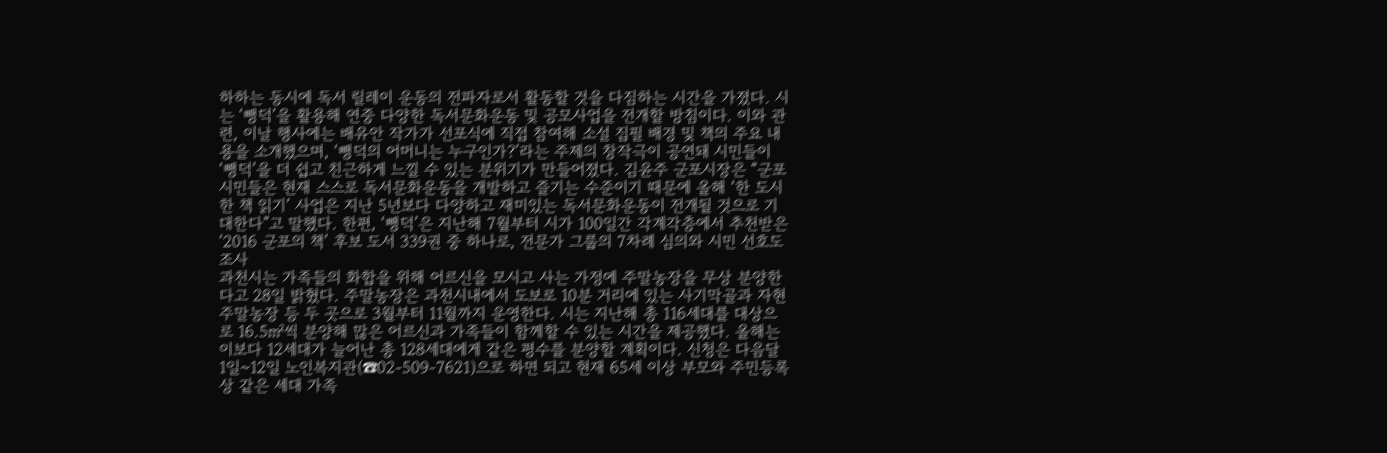하하는 동시에 독서 릴레이 운동의 전파자로서 활동할 것을 다짐하는 시간을 가졌다. 시는 ‘뺑덕’을 활용해 연중 다양한 독서문화운동 및 공모사업을 전개할 방침이다. 이와 관련, 이날 행사에는 배유안 작가가 선포식에 직접 참여해 소설 집필 배경 및 책의 주요 내용을 소개했으며, ‘뺑덕의 어머니는 누구인가?’라는 주제의 창작극이 공연돼 시민들이 ‘뺑덕’을 더 쉽고 친근하게 느낄 수 있는 분위기가 만들어졌다. 김윤주 군포시장은 “군포시민들은 현재 스스로 독서문화운동을 개발하고 즐기는 수준이기 때문에 올해 ‘한 도시 한 책 읽기’ 사업은 지난 5년보다 다양하고 재미있는 독서문화운동이 전개될 것으로 기대한다”고 말했다. 한편, ‘뺑덕’은 지난해 7월부터 시가 100일간 각계각층에서 추천받은 ‘2016 군포의 책’ 후보 도서 339권 중 하나로, 전문가 그룹의 7차례 심의와 시민 선호도 조사
과천시는 가족들의 화합을 위해 어르신을 모시고 사는 가정에 주말농장을 무상 분양한다고 28일 밝혔다. 주말농장은 과천시내에서 도보로 10분 거리에 있는 사기막골과 자현 주말농장 등 두 곳으로 3월부터 11월까지 운영한다. 시는 지난해 총 116세대를 대상으로 16.5㎡씩 분양해 많은 어르신과 가족들이 함께할 수 있는 시간을 제공했다. 올해는 이보다 12세대가 늘어난 총 128세대에게 같은 평수를 분양할 계획이다. 신청은 다음달 1일~12일 노인복지관(☎02-509-7621)으로 하면 되고 현재 65세 이상 부모와 주민등록상 같은 세대 가족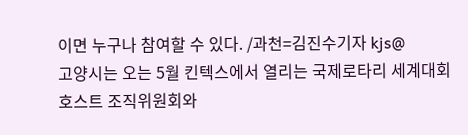이면 누구나 참여할 수 있다. /과천=김진수기자 kjs@
고양시는 오는 5월 킨텍스에서 열리는 국제로타리 세계대회 호스트 조직위원회와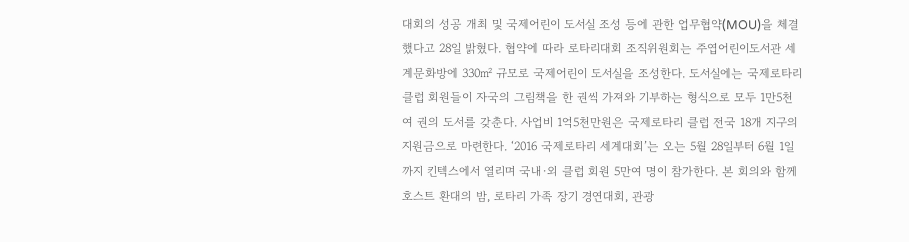대회의 성공 개최 및 국제어린이 도서실 조성 등에 관한 업무협약(MOU)을 체결했다고 28일 밝혔다. 협약에 따라 로타리대회 조직위원회는 주엽어린이도서관 세계문화방에 330㎡ 규모로 국제어린이 도서실을 조성한다. 도서실에는 국제로타리 클럽 회원들이 자국의 그림책을 한 권씩 가져와 기부하는 형식으로 모두 1만5천여 권의 도서를 갖춘다. 사업비 1억5천만원은 국제로타리 클럽 전국 18개 지구의 지원금으로 마련한다. ‘2016 국제로타리 세계대회’는 오는 5월 28일부터 6월 1일까지 킨텍스에서 열리며 국내·외 클럽 회원 5만여 명이 참가한다. 본 회의와 함께 호스트 환대의 밤, 로타리 가족 장기 경연대회, 관광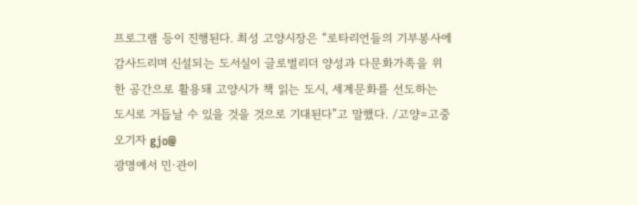프로그램 등이 진행된다. 최성 고양시장은 “로타리언들의 기부봉사에 감사드리며 신설되는 도서실이 글로벌리더 양성과 다문화가족을 위한 공간으로 활용돼 고양시가 책 읽는 도시, 세계문화를 선도하는 도시로 거듭날 수 있을 것을 것으로 기대된다”고 말했다. /고양=고중오기자 gjo@
광명에서 민·관이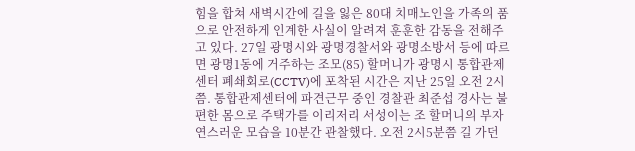힘을 합쳐 새벽시간에 길을 잃은 80대 치매노인을 가족의 품으로 안전하게 인계한 사실이 알려져 훈훈한 감동을 전해주고 있다. 27일 광명시와 광명경찰서와 광명소방서 등에 따르면 광명1동에 거주하는 조모(85) 할머니가 광명시 통합관제센터 폐쇄회로(CCTV)에 포착된 시간은 지난 25일 오전 2시쯤. 통합관제센터에 파견근무 중인 경찰관 최준섭 경사는 불편한 몸으로 주택가를 이리저리 서성이는 조 할머니의 부자연스러운 모습을 10분간 관찰했다. 오전 2시5분쯤 길 가던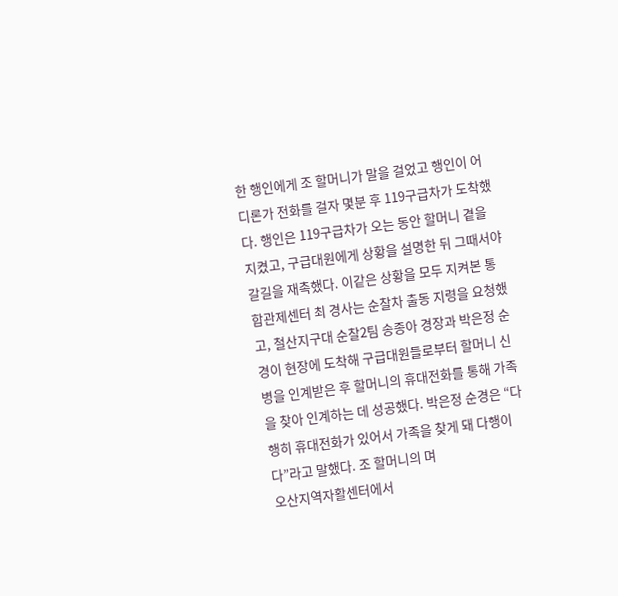한 행인에게 조 할머니가 말을 걸었고 행인이 어디론가 전화를 걸자 몇분 후 119구급차가 도착했다. 행인은 119구급차가 오는 동안 할머니 곁을 지켰고, 구급대원에게 상황을 설명한 뒤 그때서야 갈길을 재촉했다. 이같은 상황을 모두 지켜본 통합관제센터 최 경사는 순찰차 출동 지령을 요청했고, 철산지구대 순찰2팀 송종아 경장과 박은정 순경이 현장에 도착해 구급대원들로부터 할머니 신병을 인계받은 후 할머니의 휴대전화를 통해 가족을 찾아 인계하는 데 성공했다. 박은정 순경은 “다행히 휴대전화가 있어서 가족을 찾게 돼 다행이다”라고 말했다. 조 할머니의 며
오산지역자활센터에서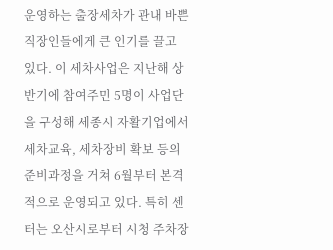운영하는 출장세차가 관내 바쁜 직장인들에게 큰 인기를 끌고 있다. 이 세차사업은 지난해 상반기에 참여주민 5명이 사업단을 구성해 세종시 자활기업에서 세차교육, 세차장비 확보 등의 준비과정을 거쳐 6월부터 본격적으로 운영되고 있다. 특히 센터는 오산시로부터 시청 주차장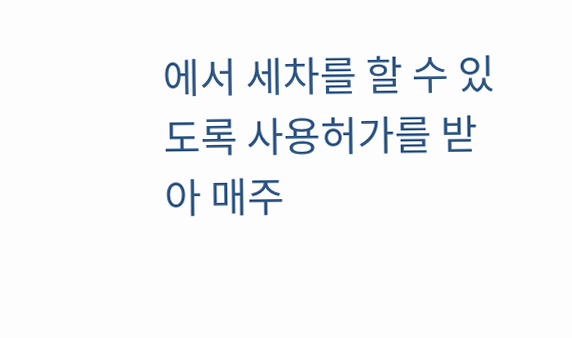에서 세차를 할 수 있도록 사용허가를 받아 매주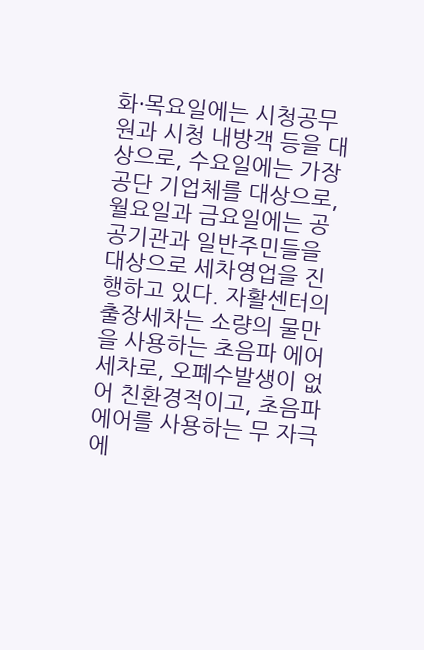화·목요일에는 시청공무원과 시청 내방객 등을 대상으로, 수요일에는 가장공단 기업체를 대상으로, 월요일과 금요일에는 공공기관과 일반주민들을 대상으로 세차영업을 진행하고 있다. 자활센터의 출장세차는 소량의 물만을 사용하는 초음파 에어세차로, 오폐수발생이 없어 친환경적이고, 초음파에어를 사용하는 무 자극 에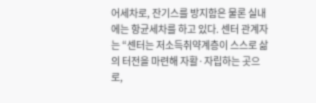어세차로, 잔기스를 방지함은 물론 실내에는 항균세차를 하고 있다. 센터 관계자는 “센터는 저소득취약계층이 스스로 삶의 터전을 마련해 자활·자립하는 곳으로,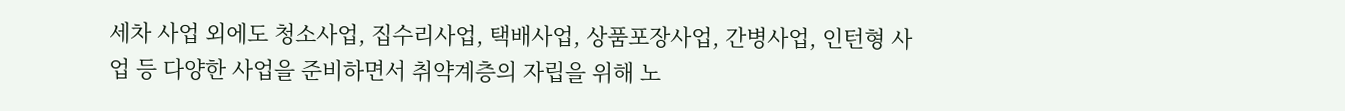세차 사업 외에도 청소사업, 집수리사업, 택배사업, 상품포장사업, 간병사업, 인턴형 사업 등 다양한 사업을 준비하면서 취약계층의 자립을 위해 노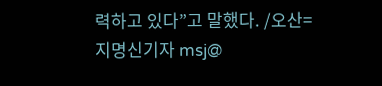력하고 있다”고 말했다. /오산=지명신기자 msj@